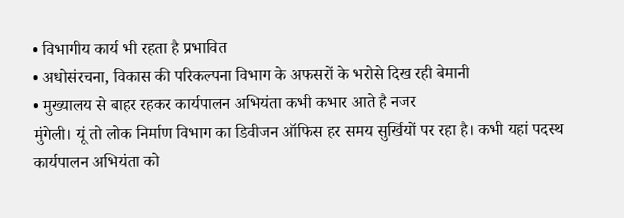• विभागीय कार्य भी रहता है प्रभावित
• अधोसंरचना, विकास की परिकल्पना विभाग के अफसरों के भरोसे दिख रही बेमानी
• मुख्यालय से बाहर रहकर कार्यपालन अभियंता कभी कभार आते है नजर
मुंगेली। यूं तो लोक निर्माण विभाग का डिवीजन ऑफिस हर समय सुर्खियों पर रहा है। कभी यहां पदस्थ कार्यपालन अभियंता को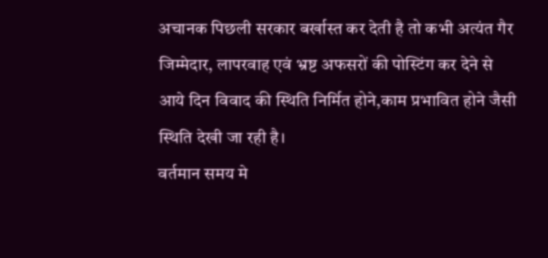अचानक पिछली सरकार बर्खास्त कर देती है तो कभी अत्यंत गैर जिम्मेदार, लापरवाह एवं भ्रष्ट अफसरों की पोस्टिंग कर देने से आये दिन विवाद की स्थिति निर्मित होने,काम प्रभावित होने जैसी स्थिति देखी जा रही है।
वर्तमान समय मे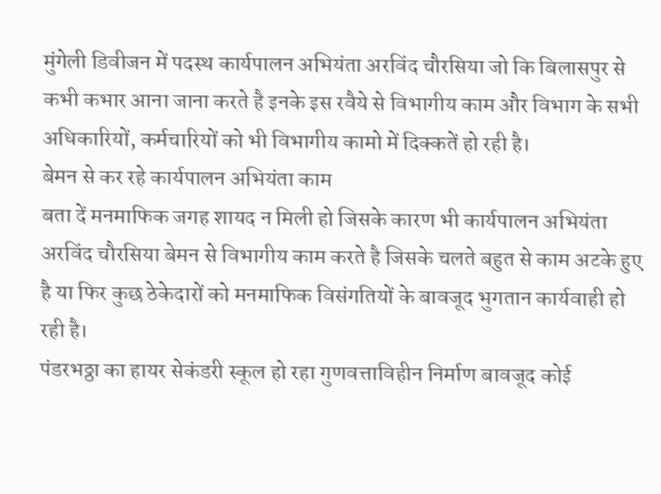मुंगेली डिवीजन में पदस्थ कार्यपालन अभियंता अरविंद चौरसिया जो कि बिलासपुर से कभी कभार आना जाना करते है इनके इस रवैये से विभागीय काम और विभाग के सभी अधिकारियों, कर्मचारियों को भी विभागीय कामो में दिक्कतें हो रही है।
बेमन से कर रहे कार्यपालन अभियंता काम
बता दें मनमाफिक जगह शायद न मिली हो जिसके कारण भी कार्यपालन अभियंता अरविंद चौरसिया बेमन से विभागीय काम करते है जिसके चलते बहुत से काम अटके हुए है या फिर कुछ ठेकेदारों को मनमाफिक विसंगतियों के बावजूद भुगतान कार्यवाही हो रही है।
पंडरभठ्ठा का हायर सेकंडरी स्कूल हो रहा गुणवत्ताविहीन निर्माण बावजूद कोई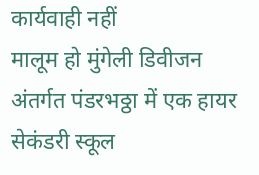कार्यवाही नहीं
मालूम हो मुंगेली डिवीजन अंतर्गत पंडरभठ्ठा में एक हायर सेकंडरी स्कूल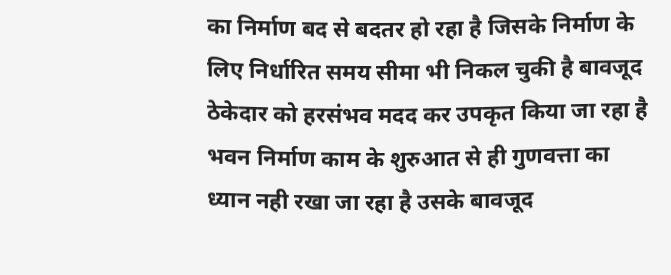का निर्माण बद से बदतर हो रहा है जिसके निर्माण के लिए निर्धारित समय सीमा भी निकल चुकी है बावजूद ठेकेदार को हरसंभव मदद कर उपकृत किया जा रहा है भवन निर्माण काम के शुरुआत से ही गुणवत्ता का ध्यान नही रखा जा रहा है उसके बावजूद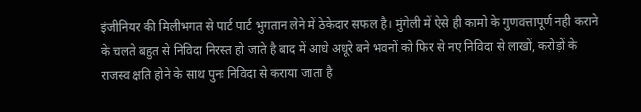इंजीनियर की मिलीभगत से पार्ट पार्ट भुगतान लेने में ठेकेदार सफल है। मुंगेली में ऐसे ही कामो के गुणवत्तापूर्ण नही कराने के चलते बहुत से निविदा निरस्त हो जाते है बाद में आधे अधूरे बने भवनों को फिर से नए निविदा से लाखों, करोड़ों के राजस्व क्षति होने के साथ पुनः निविदा से कराया जाता है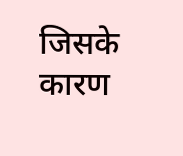जिसके कारण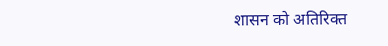शासन को अतिरिक्त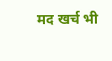मद खर्च भी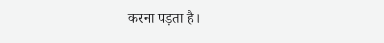करना पड़ता है।